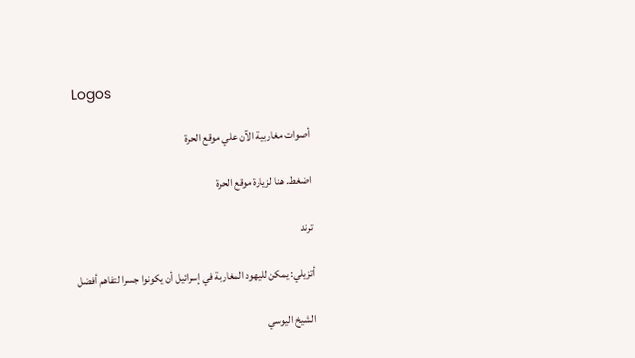Logos

أصوات مغاربية الآن علي موقع الحرة

اضغط. هنا لزيارة موقع الحرة

ترند

أتزيلي: يمكن لليهود المغاربة في إسرائيل أن يكونوا جسرا لتفاهم أفضل

الشيخ اليوسي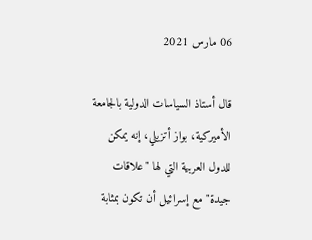06 مارس 2021

قال أستاذ السياسات الدولية بالجامعة الأميركية، بواز أتزيلي، إنه يمكن للدول العربية التي لها "علاقات جيدة" مع إسرائيل أن تكون بمثابة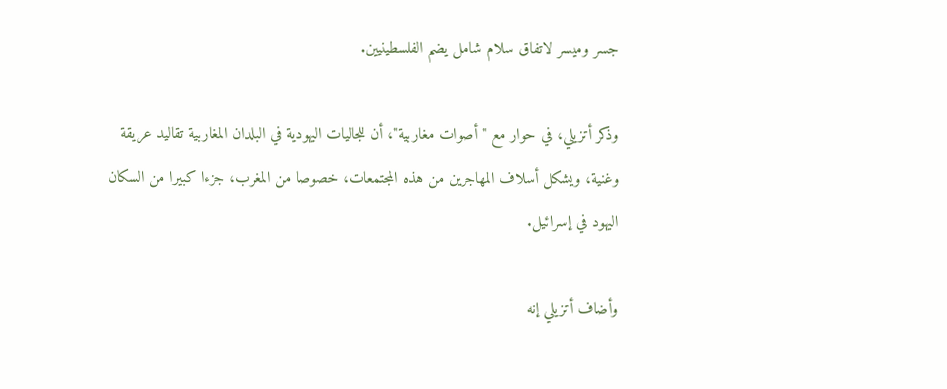جسر وميسر لاتفاق سلام شامل يضم الفلسطينيين.

وذكر أتزيلي، في حوار مع "أصوات مغاربية"، أن للجاليات اليهودية في البلدان المغاربية تقاليد عريقة وغنية، ويشكل أسلاف المهاجرين من هذه المجتمعات، خصوصا من المغرب، جزءا كبيرا من السكان اليهود في إسرائيل.

وأضاف أتزيلي إنه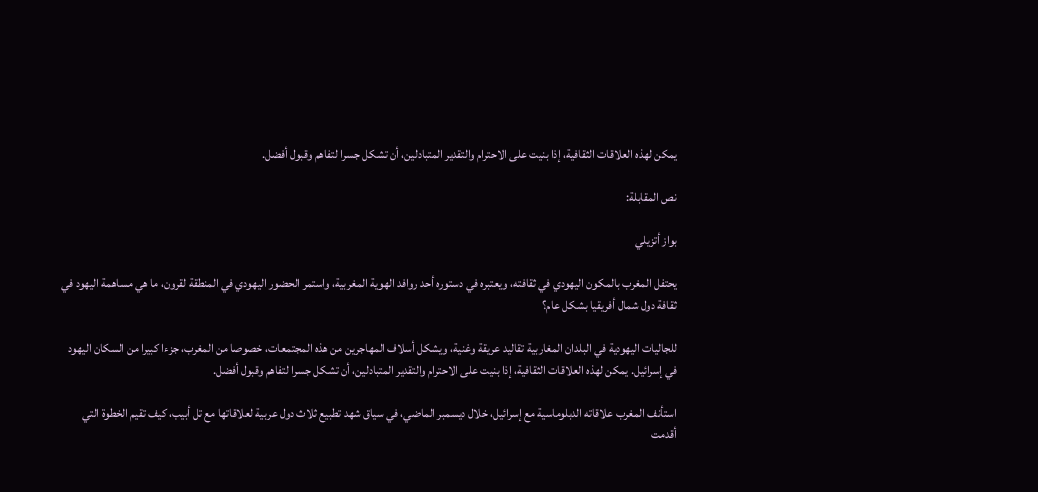يمكن لهذه العلاقات الثقافية، إذا بنيت على الاحترام والتقدير المتبادلين، أن تشكل جسرا لتفاهم وقبول أفضل.

نص المقابلة:

بواز أتزيلي

يحتفل المغرب بالمكون اليهودي في ثقافته، ويعتبره في دستوره أحد روافد الهوية المغربية، واستمر الحضور اليهودي في المنطقة لقرون، ما هي مساهمة اليهود في ثقافة دول شمال أفريقيا بشكل عام؟

للجاليات اليهودية في البلدان المغاربية تقاليد عريقة وغنية، ويشكل أسلاف المهاجرين من هذه المجتمعات، خصوصا من المغرب، جزءا كبيرا من السكان اليهود في إسرائيل. يمكن لهذه العلاقات الثقافية، إذا بنيت على الاحترام والتقدير المتبادلين، أن تشكل جسرا لتفاهم وقبول أفضل.

استأنف المغرب علاقاته الدبلوماسية مع إسرائيل، خلال ديسمبر الماضي، في سياق شهد تطبيع ثلاث دول عربية لعلاقاتها مع تل أبيب، كيف تقيم الخطوة التي أقدمت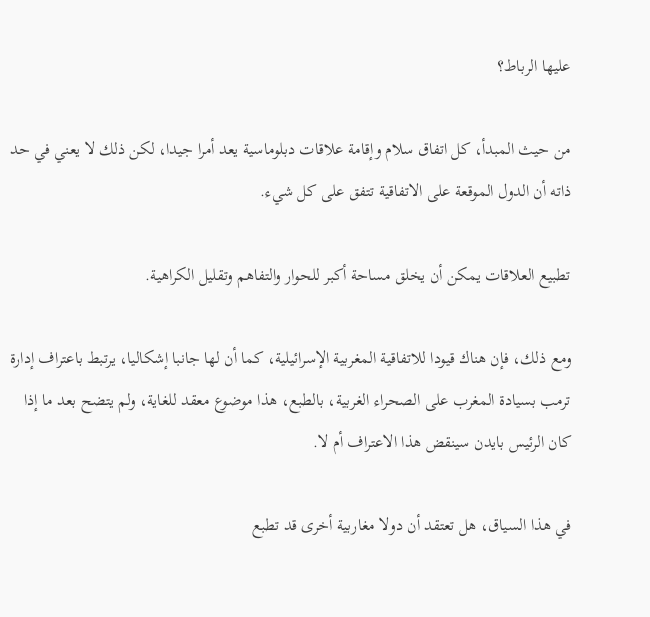عليها الرباط؟

من حيث المبدأ، كل اتفاق سلام وإقامة علاقات دبلوماسية يعد أمرا جيدا، لكن ذلك لا يعني في حد ذاته أن الدول الموقعة على الاتفاقية تتفق على كل شيء.

تطبيع العلاقات يمكن أن يخلق مساحة أكبر للحوار والتفاهم وتقليل الكراهية.

ومع ذلك، فإن هناك قيودا للاتفاقية المغربية الإسرائيلية، كما أن لها جانبا إشكاليا، يرتبط باعتراف إدارة ترمب بسيادة المغرب على الصحراء الغربية، بالطبع، هذا موضوع معقد للغاية، ولم يتضح بعد ما إذا كان الرئيس بايدن سينقض هذا الاعتراف أم لا.

في هذا السياق، هل تعتقد أن دولا مغاربية أخرى قد تطبع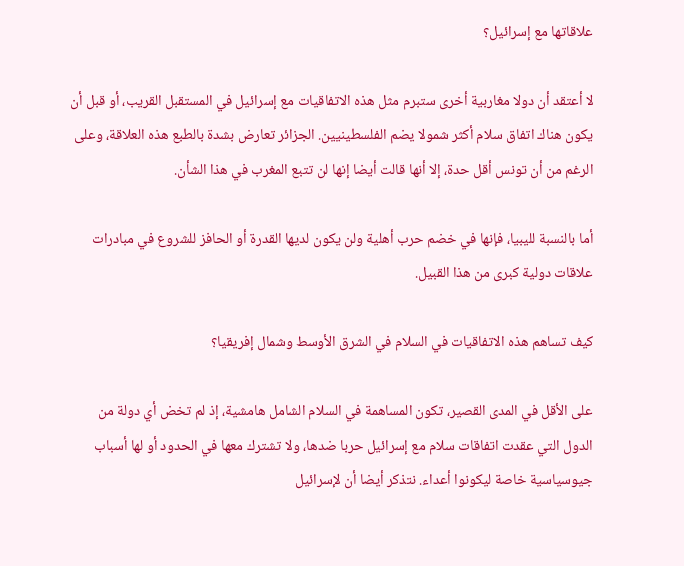علاقاتها مع إسرائيل؟

لا أعتقد أن دولا مغاربية أخرى ستبرم مثل هذه الاتفاقيات مع إسرائيل في المستقبل القريب، أو قبل أن يكون هناك اتفاق سلام أكثر شمولا يضم الفلسطينيين. الجزائر تعارض بشدة بالطبع هذه العلاقة، وعلى الرغم من أن تونس أقل حدة، إلا أنها قالت أيضا إنها لن تتبع المغرب في هذا الشأن.

أما بالنسبة لليبيا، فإنها في خضم حرب أهلية ولن يكون لديها القدرة أو الحافز للشروع في مبادرات علاقات دولية كبرى من هذا القبيل.

كيف تساهم هذه الاتفاقيات في السلام في الشرق الأوسط وشمال إفريقيا؟

على الأقل في المدى القصير، تكون المساهمة في السلام الشامل هامشية، إذ لم تخض أي دولة من الدول التي عقدت اتفاقات سلام مع إسرائيل حربا ضدها، ولا تشترك معها في الحدود أو لها أسباب جيوسياسية خاصة ليكونوا أعداء. نتذكر أيضا أن لإسرائيل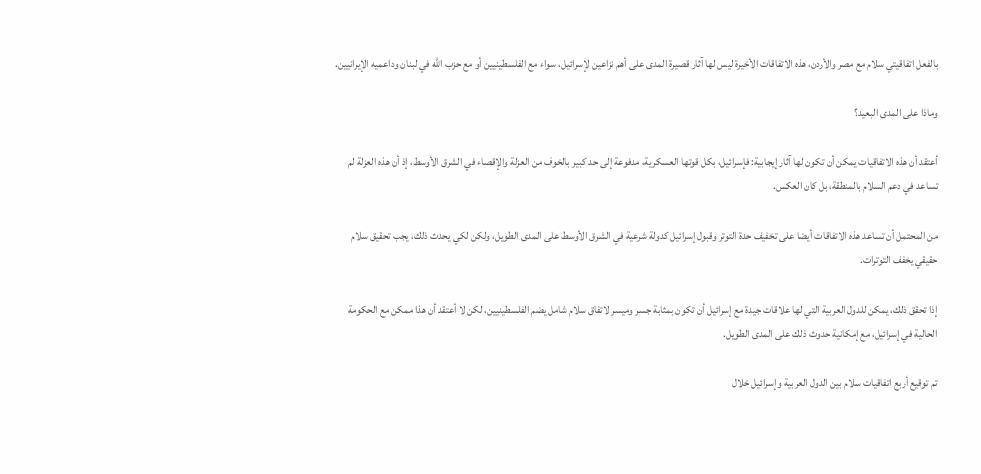بالفعل اتفاقيتي سلام مع مصر والأردن، هذه الاتفاقات الأخيرة ليس لها آثار قصيرة المدى على أهم نزاعين لإسرائيل، سواء مع الفلسطينيين أو مع حزب الله في لبنان وداعميه الإيرانيين.

وماذا على المدى البعيد؟

أعتقد أن هذه الاتفاقيات يمكن أن تكون لها آثار إيجابية: فإسرائيل، بكل قوتها العسكرية، مدفوعة إلى حد كبير بالخوف من العزلة والإقصاء في الشرق الأوسط، إذ أن هذه العزلة لم تساعد في دعم السلام بالمنطقة، بل كان العكس.

من المحتمل أن تساعد هذه الاتفاقات أيضا على تخفيف حدة التوتر وقبول إسرائيل كدولة شرعية في الشرق الأوسط على المدى الطويل، ولكن لكي يحدث ذلك، يجب تحقيق سلام حقيقي يخفف التوترات.

إذا تحقق ذلك، يمكن للدول العربية التي لها علاقات جيدة مع إسرائيل أن تكون بمثابة جسر وميسر لاتفاق سلام شامل يضم الفلسطينيين، لكن لا أعتقد أن هذا ممكن مع الحكومة الحالية في إسرائيل، مع إمكانية حدوث ذلك على المدى الطويل.

تم توقيع أربع اتفاقيات سلام بين الدول العربية وإسرائيل خلال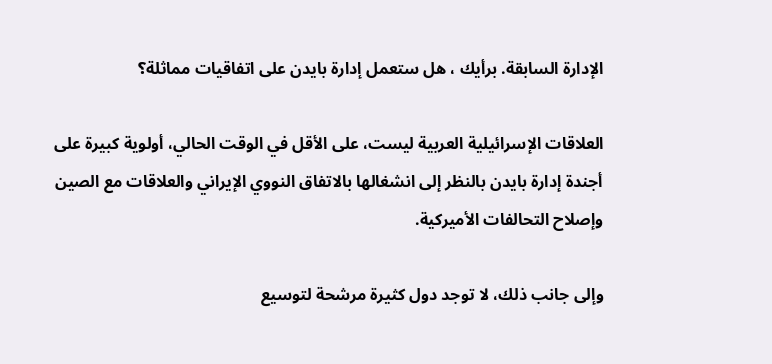الإدارة السابقة. برأيك ، هل ستعمل إدارة بايدن على اتفاقيات مماثلة؟

العلاقات الإسرائيلية العربية ليست، على الأقل في الوقت الحالي، أولوية كبيرة على أجندة إدارة بايدن بالنظر إلى انشغالها بالاتفاق النووي الإيراني والعلاقات مع الصين وإصلاح التحالفات الأميركية.

وإلى جانب ذلك، لا توجد دول كثيرة مرشحة لتوسيع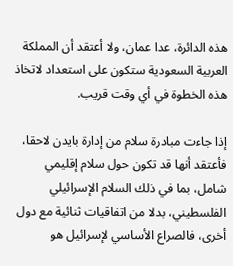هذه الدائرة، عدا عمان، ولا أعتقد أن المملكة العربية السعودية ستكون على استعداد لاتخاذ هذه الخطوة في أي وقت قريب.

إذا جاءت مبادرة سلام من إدارة بايدن لاحقا، فأعتقد أنها قد تكون حول سلام إقليمي شامل، بما في ذلك السلام الإسرائيلي الفلسطيني، بدلا من اتفاقيات ثنائية مع دول أخرى، فالصراع الأساسي لإسرائيل هو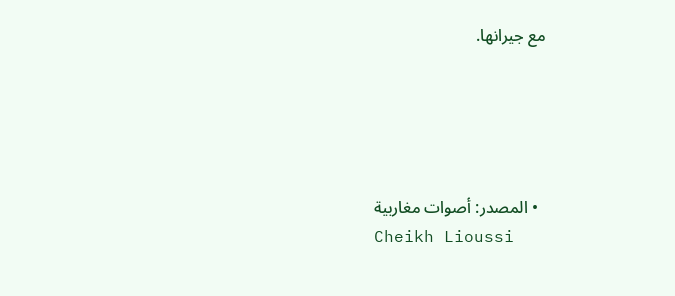مع جيرانها.





  • المصدر: أصوات مغاربية
Cheikh Lioussi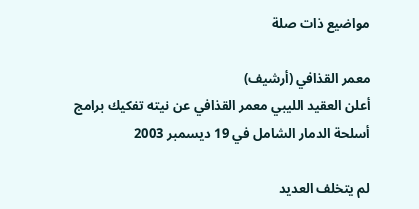مواضيع ذات صلة

معمر القذافي (أرشيف)
أعلن العقيد الليبي معمر القذافي عن نيته تفكيك برامج أسلحة الدمار الشامل في 19 ديسمبر 2003

لم يتخلف العديد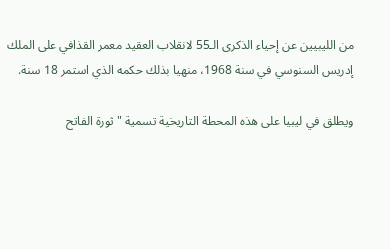من الليبيين عن إحياء الذكرى الـ55 لانقلاب العقيد معمر القذافي على الملك إدريس السنوسي في سنة 1968، منهيا بذلك حكمه الذي استمر 18 سنة.

ويطلق في ليبيا على هذه المحطة التاريخية تسمية "ثورة الفاتح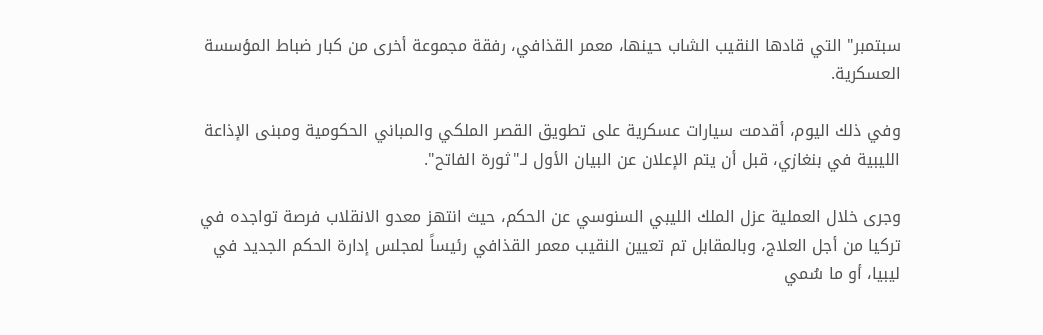سبتمبر" التي قادها النقيب الشاب حينها، معمر القذافي، رفقة مجموعة أخرى من كبار ضباط المؤسسة العسكرية.

وفي ذلك اليوم، أقدمت سيارات عسكرية على تطويق القصر الملكي والمباني الحكومية ومبنى الإذاعة الليبية في بنغازي، قبل أن يتم الإعلان عن البيان الأول لـ"ثورة الفاتح".

وجرى خلال العملية عزل الملك الليبي السنوسي عن الحكم، حيث انتهز معدو الانقلاب فرصة تواجده في تركيا من أجل العلاج، وبالمقابل تم تعيين النقيب معمر القذافي رئيساً لمجلس إدارة الحكم الجديد في ليبيا، أو ما سُمي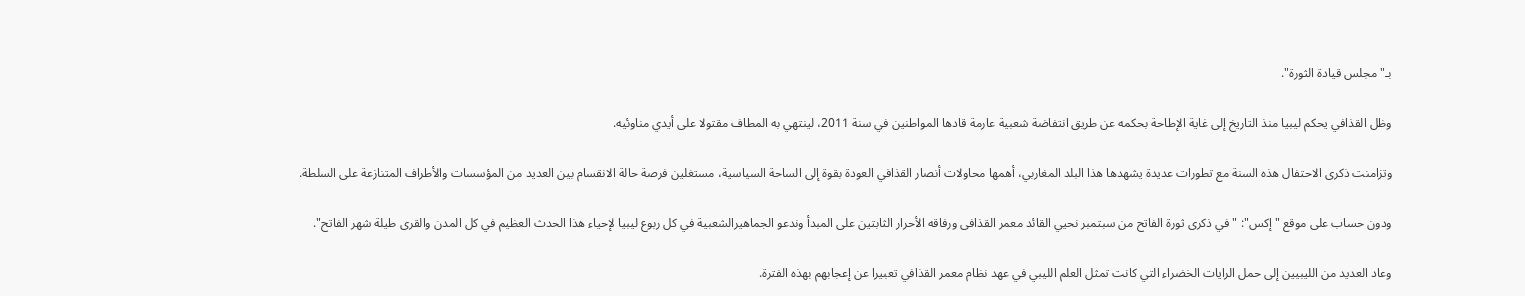بـ"مجلس قيادة الثورة".

وظل القذافي يحكم ليبيا منذ التاريخ إلى غاية الإطاحة بحكمه عن طريق انتفاضة شعبية عارمة قادها المواطنين في سنة 2011، لينتهي به المطاف مقتولا على أيدي مناوئيه.

وتزامنت ذكرى الاحتفال هذه السنة مع تطورات عديدة يشهدها هذا البلد المغاربي، أهمها محاولات أنصار القذافي العودة بقوة إلى الساحة السياسية، مستغلين فرصة حالة الانقسام بين العديد من المؤسسات والأطراف المتنازعة على السلطة.

ودون حساب على موقع "إكس": "في ذكرى ثورة الفاتح من سبتمبر نحيي القائد معمر القذافى ورفاقه الأحرار الثابتين على المبدأ وندعو الجماهيرالشعبية في كل ربوع ليبيا لإحياء هذا الحدث العظيم في كل المدن والقرى طيلة شهر الفاتح".

وعاد العديد من الليبيين إلى حمل الرايات الخضراء التي كانت تمثل العلم الليبي في عهد نظام معمر القذافي تعبيرا عن إعجابهم بهذه الفترة.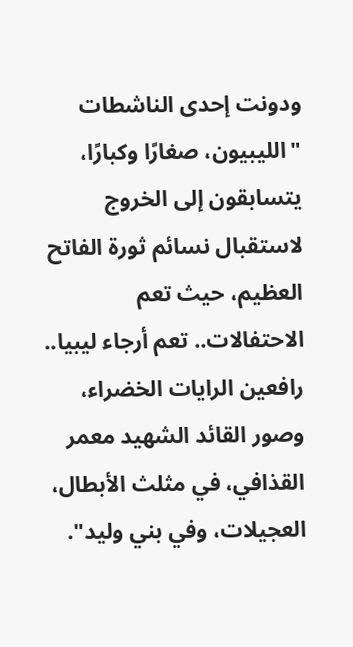ودونت إحدى الناشطات "الليبيون، صغارًا وكبارًا، يتسابقون إلى الخروج لاستقبال نسائم ثورة الفاتح العظيم، حيث تعم الاحتفالات.. تعم أرجاء ليبيا.. رافعين الرايات الخضراء، وصور القائد الشهيد معمر القذافي، في مثلث الأبطال، العجيلات، وفي بني وليد".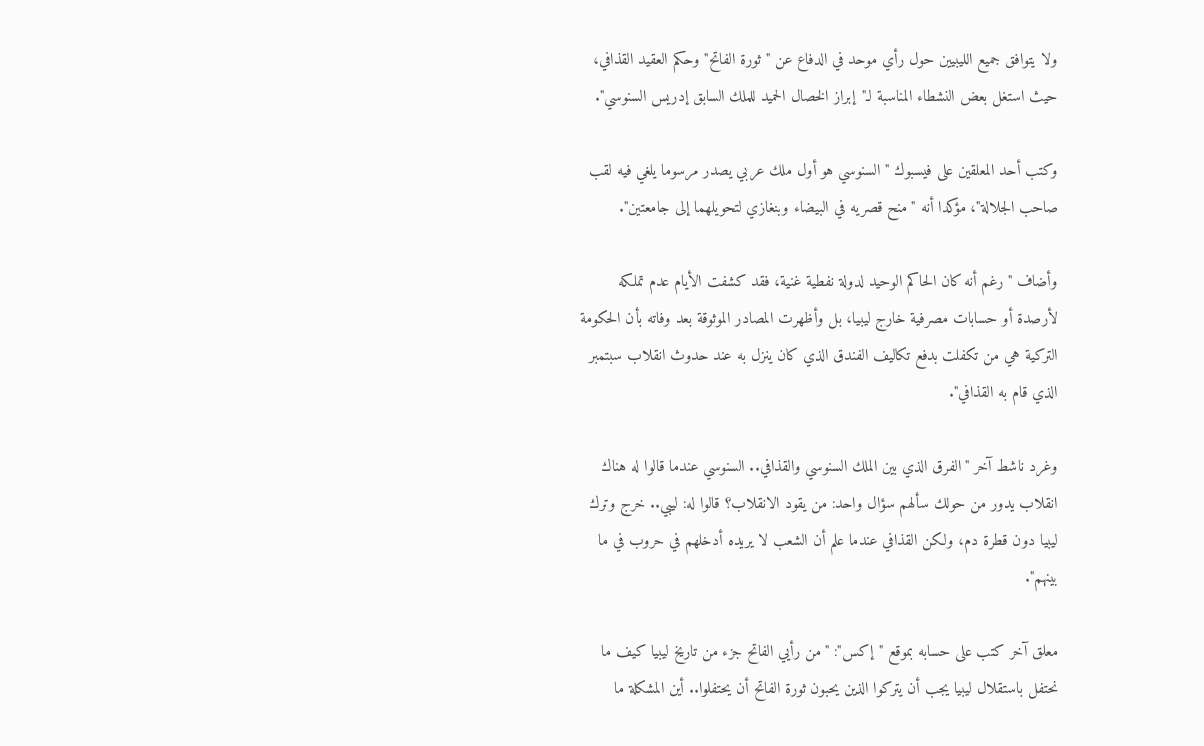ولا يتوافق جميع الليبيين حول رأي موحد في الدفاع عن "ثورة الفاتح" وحكم العقيد القذافي، حيث استغل بعض النشطاء المناسبة لـ"إبراز الخصال الحميد للملك السابق إدريس السنوسي".

وكتب أحد المعلقين على فيسبوك "السنوسي هو أول ملك عربي يصدر مرسوما يلغي فيه لقب صاحب الجلالة"، مؤكدا أنه "منح قصريه في البيضاء وبنغازي لتحويلهما إلى جامعتين".

وأضاف "رغم أنه كان الحاكم الوحيد لدولة نفطية غنية، فقد كشفت الأيام عدم تملكه لأرصدة أو حسابات مصرفية خارج ليبيا، بل وأظهرت المصادر الموثوقة بعد وفاته بأن الحكومة التركية هي من تكفلت بدفع تكاليف الفندق الذي كان ينزل به عند حدوث انقلاب سبتمبر الذي قام به القذافي".

وغرد ناشط آخر "الفرق الذي بين الملك السنوسي والقذافي.. السنوسي عندما قالوا له هناك انقلاب يدور من حولك سألهم سؤال واحد: من يقود الانقلاب؟ قالوا له: ليبي.. خرج وترك ليبيا دون قطرة دم، ولكن القذافي عندما علم أن الشعب لا يريده أدخلهم في حروب في ما بينهم".

معلق آخر كتب على حسابه بموقع "إكس": "من رأيي الفاتح جزء من تاريخ ليبيا كيف ما نحتفل باستقلال ليبيا يجب أن يتركوا الذين يحبون ثورة الفاتح أن يحتفلوا.. أين المشكلة ما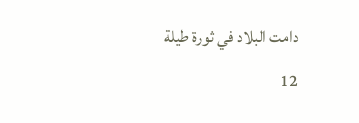دامت البلاد في ثورة طيلة 12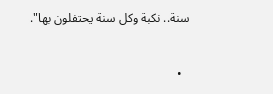سنة.. نكبة وكل سنة يحتفلون بها".



  •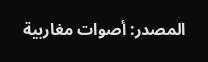المصدر: أصوات مغاربية